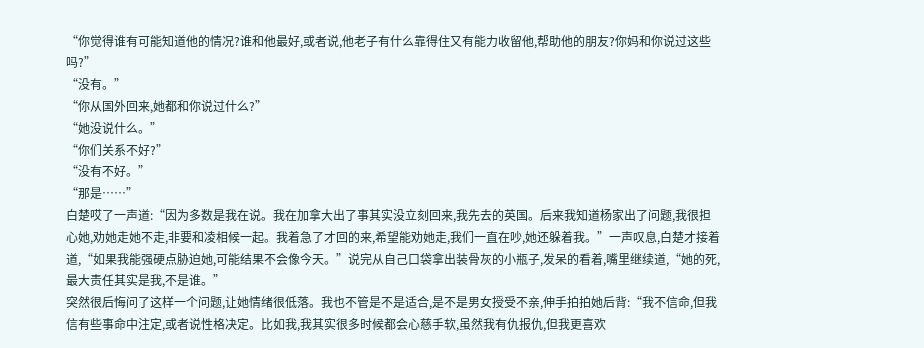“你觉得谁有可能知道他的情况?谁和他最好,或者说,他老子有什么靠得住又有能力收留他,帮助他的朋友?你妈和你说过这些吗?”
“没有。”
“你从国外回来,她都和你说过什么?”
“她没说什么。”
“你们关系不好?”
“没有不好。”
“那是……”
白楚哎了一声道:“因为多数是我在说。我在加拿大出了事其实没立刻回来,我先去的英国。后来我知道杨家出了问题,我很担心她,劝她走她不走,非要和凌相候一起。我着急了才回的来,希望能劝她走,我们一直在吵,她还躲着我。”一声叹息,白楚才接着道,“如果我能强硬点胁迫她,可能结果不会像今天。”说完从自己口袋拿出装骨灰的小瓶子,发呆的看着,嘴里继续道,“她的死,最大责任其实是我,不是谁。”
突然很后悔问了这样一个问题,让她情绪很低落。我也不管是不是适合,是不是男女授受不亲,伸手拍拍她后背:“我不信命,但我信有些事命中注定,或者说性格决定。比如我,我其实很多时候都会心慈手软,虽然我有仇报仇,但我更喜欢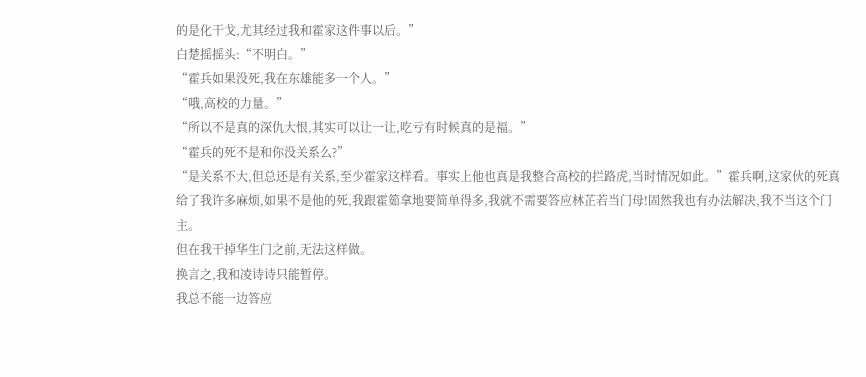的是化干戈,尤其经过我和霍家这件事以后。”
白楚摇摇头:“不明白。”
“霍兵如果没死,我在东雄能多一个人。”
“哦,高校的力量。”
“所以不是真的深仇大恨,其实可以让一让,吃亏有时候真的是福。”
“霍兵的死不是和你没关系么?”
“是关系不大,但总还是有关系,至少霍家这样看。事实上他也真是我整合高校的拦路虎,当时情况如此。”霍兵啊,这家伙的死真给了我许多麻烦,如果不是他的死,我跟霍筎拿地要简单得多,我就不需要答应林芷若当门母!固然我也有办法解决,我不当这个门主。
但在我干掉华生门之前,无法这样做。
换言之,我和凌诗诗只能暂停。
我总不能一边答应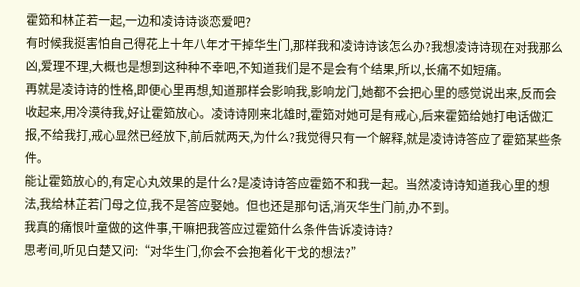霍筎和林芷若一起,一边和凌诗诗谈恋爱吧?
有时候我挺害怕自己得花上十年八年才干掉华生门,那样我和凌诗诗该怎么办?我想凌诗诗现在对我那么凶,爱理不理,大概也是想到这种种不幸吧,不知道我们是不是会有个结果,所以,长痛不如短痛。
再就是凌诗诗的性格,即便心里再想,知道那样会影响我,影响龙门,她都不会把心里的感觉说出来,反而会收起来,用冷漠待我,好让霍筎放心。凌诗诗刚来北雄时,霍筎对她可是有戒心,后来霍筎给她打电话做汇报,不给我打,戒心显然已经放下,前后就两天,为什么?我觉得只有一个解释,就是凌诗诗答应了霍筎某些条件。
能让霍筎放心的,有定心丸效果的是什么?是凌诗诗答应霍筎不和我一起。当然凌诗诗知道我心里的想法,我给林芷若门母之位,我不是答应娶她。但也还是那句话,消灭华生门前,办不到。
我真的痛恨叶童做的这件事,干嘛把我答应过霍筎什么条件告诉凌诗诗?
思考间,听见白楚又问:“对华生门,你会不会抱着化干戈的想法?”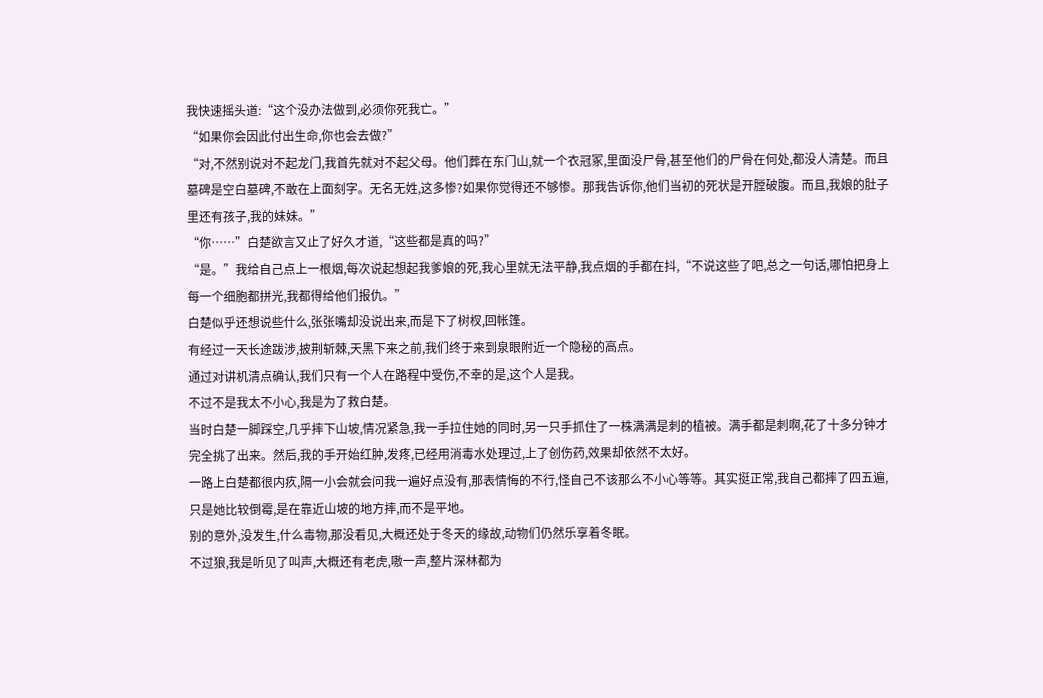我快速摇头道:“这个没办法做到,必须你死我亡。”
“如果你会因此付出生命,你也会去做?”
“对,不然别说对不起龙门,我首先就对不起父母。他们葬在东门山,就一个衣冠冢,里面没尸骨,甚至他们的尸骨在何处,都没人清楚。而且墓碑是空白墓碑,不敢在上面刻字。无名无姓,这多惨?如果你觉得还不够惨。那我告诉你,他们当初的死状是开膛破腹。而且,我娘的肚子里还有孩子,我的妹妹。”
“你……”白楚欲言又止了好久才道,“这些都是真的吗?”
“是。”我给自己点上一根烟,每次说起想起我爹娘的死,我心里就无法平静,我点烟的手都在抖,“不说这些了吧,总之一句话,哪怕把身上每一个细胞都拼光,我都得给他们报仇。”
白楚似乎还想说些什么,张张嘴却没说出来,而是下了树杈,回帐篷。
有经过一天长途跋涉,披荆斩棘,天黑下来之前,我们终于来到泉眼附近一个隐秘的高点。
通过对讲机清点确认,我们只有一个人在路程中受伤,不幸的是,这个人是我。
不过不是我太不小心,我是为了救白楚。
当时白楚一脚踩空,几乎摔下山坡,情况紧急,我一手拉住她的同时,另一只手抓住了一株满满是刺的植被。满手都是刺啊,花了十多分钟才完全挑了出来。然后,我的手开始红肿,发疼,已经用消毒水处理过,上了创伤药,效果却依然不太好。
一路上白楚都很内疚,隔一小会就会问我一遍好点没有,那表情悔的不行,怪自己不该那么不小心等等。其实挺正常,我自己都摔了四五遍,只是她比较倒霉,是在靠近山坡的地方摔,而不是平地。
别的意外,没发生,什么毒物,那没看见,大概还处于冬天的缘故,动物们仍然乐享着冬眠。
不过狼,我是听见了叫声,大概还有老虎,嗷一声,整片深林都为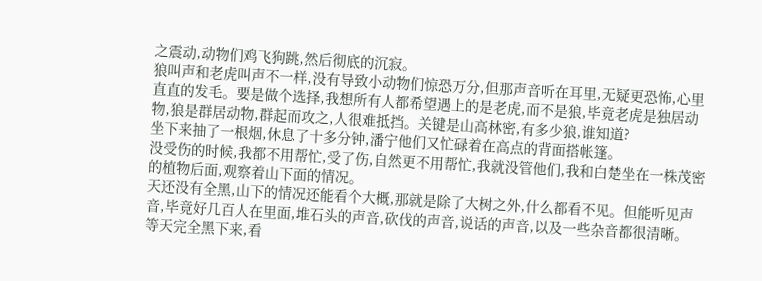之震动,动物们鸡飞狗跳,然后彻底的沉寂。
狼叫声和老虎叫声不一样,没有导致小动物们惊恐万分,但那声音听在耳里,无疑更恐怖,心里直直的发毛。要是做个选择,我想所有人都希望遇上的是老虎,而不是狼,毕竟老虎是独居动物,狼是群居动物,群起而攻之,人很难抵挡。关键是山高林密,有多少狼,谁知道?
坐下来抽了一根烟,休息了十多分钟,潘宁他们又忙碌着在高点的背面搭帐篷。
没受伤的时候,我都不用帮忙,受了伤,自然更不用帮忙,我就没管他们,我和白楚坐在一株茂密的植物后面,观察着山下面的情况。
天还没有全黑,山下的情况还能看个大概,那就是除了大树之外,什么都看不见。但能听见声音,毕竟好几百人在里面,堆石头的声音,砍伐的声音,说话的声音,以及一些杂音都很清晰。
等天完全黑下来,看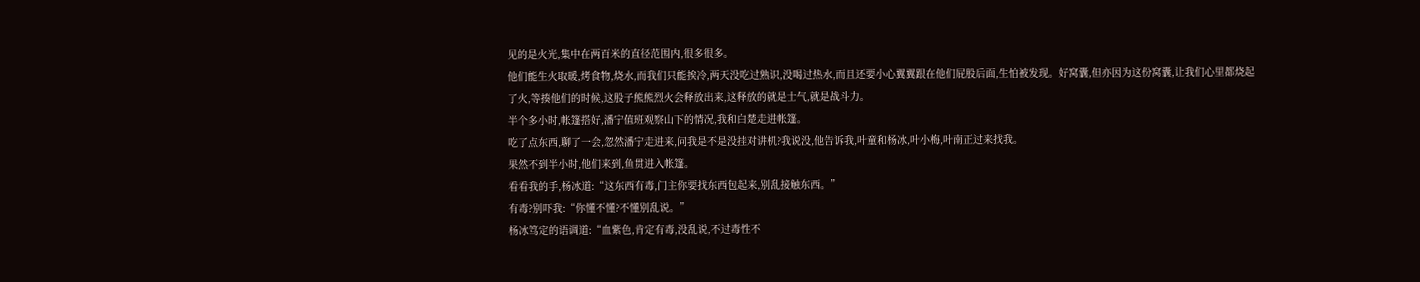见的是火光,集中在两百米的直径范围内,很多很多。
他们能生火取暖,烤食物,烧水,而我们只能挨冷,两天没吃过熟识,没喝过热水,而且还要小心翼翼跟在他们屁股后面,生怕被发现。好窝囊,但亦因为这份窝囊,让我们心里都烧起了火,等揍他们的时候,这股子熊熊烈火会释放出来,这释放的就是士气,就是战斗力。
半个多小时,帐篷搭好,潘宁值班观察山下的情况,我和白楚走进帐篷。
吃了点东西,聊了一会,忽然潘宁走进来,问我是不是没挂对讲机?我说没,他告诉我,叶童和杨冰,叶小梅,叶南正过来找我。
果然不到半小时,他们来到,鱼贯进入帐篷。
看看我的手,杨冰道:“这东西有毒,门主你要找东西包起来,别乱接触东西。”
有毒?别吓我:“你懂不懂?不懂别乱说。”
杨冰笃定的语调道:“血紫色,肯定有毒,没乱说,不过毒性不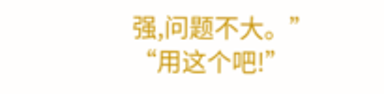强,问题不大。”
“用这个吧!”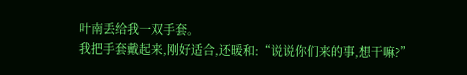叶南丢给我一双手套。
我把手套戴起来,刚好适合,还暖和:“说说你们来的事,想干嘛?”